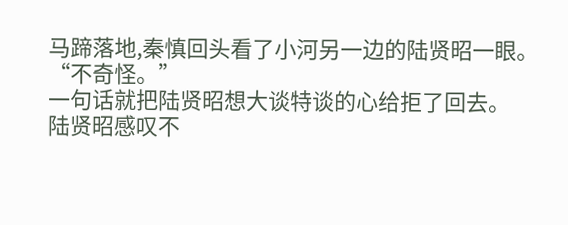马蹄落地,秦慎回头看了小河另一边的陆贤昭一眼。
“不奇怪。”
一句话就把陆贤昭想大谈特谈的心给拒了回去。
陆贤昭感叹不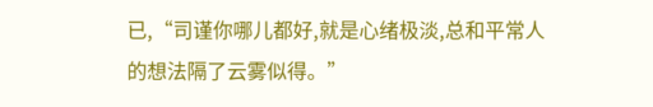已,“司谨你哪儿都好,就是心绪极淡,总和平常人的想法隔了云雾似得。”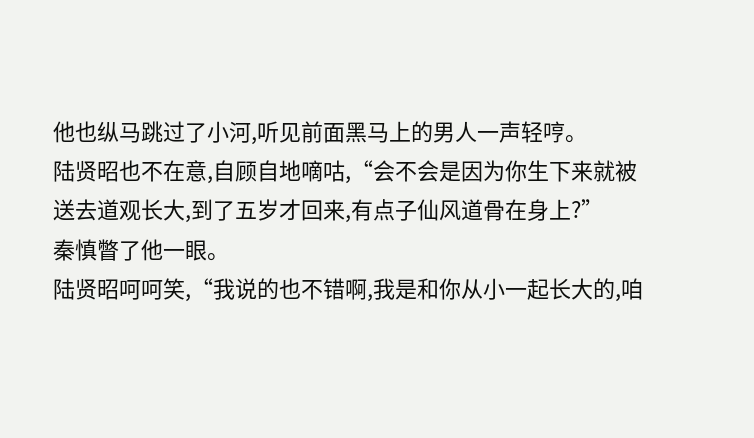他也纵马跳过了小河,听见前面黑马上的男人一声轻哼。
陆贤昭也不在意,自顾自地嘀咕,“会不会是因为你生下来就被送去道观长大,到了五岁才回来,有点子仙风道骨在身上?”
秦慎瞥了他一眼。
陆贤昭呵呵笑,“我说的也不错啊,我是和你从小一起长大的,咱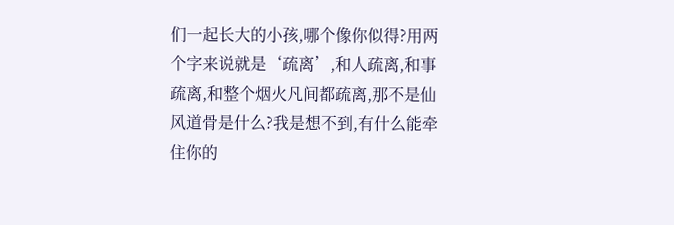们一起长大的小孩,哪个像你似得?用两个字来说就是‘疏离’,和人疏离,和事疏离,和整个烟火凡间都疏离,那不是仙风道骨是什么?我是想不到,有什么能牵住你的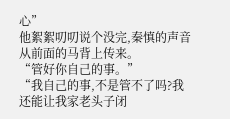心”
他絮絮叨叨说个没完,秦慎的声音从前面的马背上传来。
“管好你自己的事。”
“我自己的事,不是管不了吗?我还能让我家老头子闭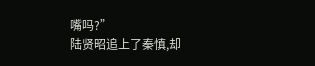嘴吗?”
陆贤昭追上了秦慎,却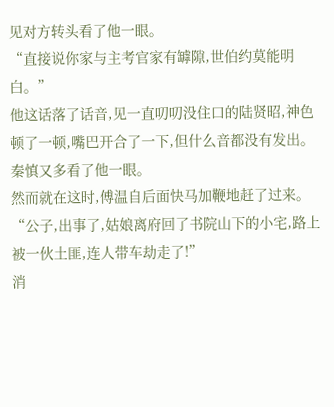见对方转头看了他一眼。
“直接说你家与主考官家有罅隙,世伯约莫能明白。”
他这话落了话音,见一直叨叨没住口的陆贤昭,神色顿了一顿,嘴巴开合了一下,但什么音都没有发出。
秦慎又多看了他一眼。
然而就在这时,傅温自后面快马加鞭地赶了过来。
“公子,出事了,姑娘离府回了书院山下的小宅,路上被一伙土匪,连人带车劫走了!”
消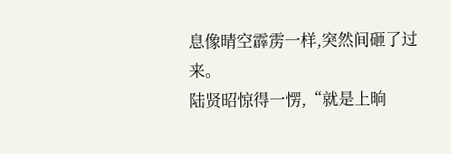息像晴空霹雳一样,突然间砸了过来。
陆贤昭惊得一愣,“就是上晌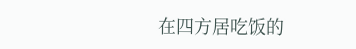在四方居吃饭的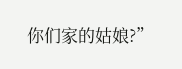你们家的姑娘?”